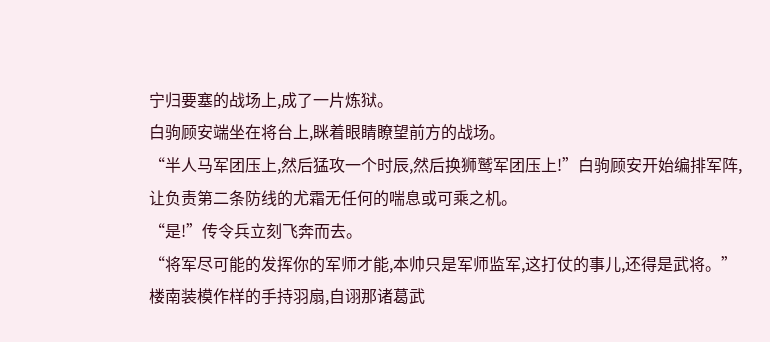宁归要塞的战场上,成了一片炼狱。
白驹顾安端坐在将台上,眯着眼睛瞭望前方的战场。
“半人马军团压上,然后猛攻一个时辰,然后换狮鹫军团压上!”白驹顾安开始编排军阵,让负责第二条防线的尤霜无任何的喘息或可乘之机。
“是!”传令兵立刻飞奔而去。
“将军尽可能的发挥你的军师才能,本帅只是军师监军,这打仗的事儿,还得是武将。”楼南装模作样的手持羽扇,自诩那诸葛武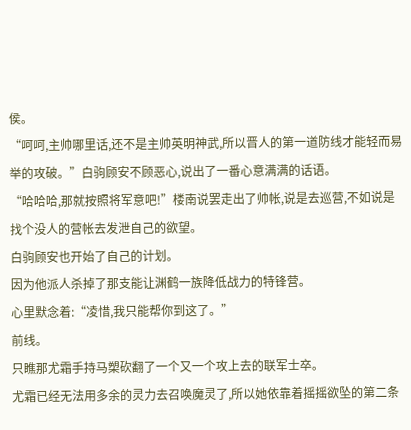侯。
“呵呵,主帅哪里话,还不是主帅英明神武,所以晋人的第一道防线才能轻而易举的攻破。”白驹顾安不顾恶心,说出了一番心意满满的话语。
“哈哈哈,那就按照将军意吧!”楼南说罢走出了帅帐,说是去巡营,不如说是找个没人的营帐去发泄自己的欲望。
白驹顾安也开始了自己的计划。
因为他派人杀掉了那支能让渊鹤一族降低战力的特锋营。
心里默念着:“凌惜,我只能帮你到这了。”
前线。
只瞧那尤霜手持马槊砍翻了一个又一个攻上去的联军士卒。
尤霜已经无法用多余的灵力去召唤魔灵了,所以她依靠着摇摇欲坠的第二条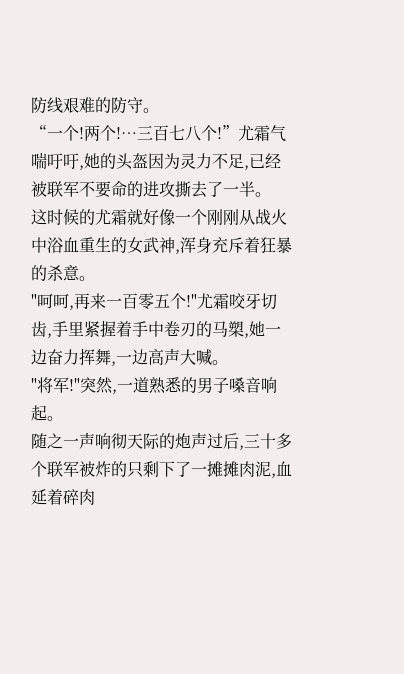防线艰难的防守。
“一个!两个!…三百七八个!”尤霜气喘吁吁,她的头盔因为灵力不足,已经被联军不要命的进攻撕去了一半。
这时候的尤霜就好像一个刚刚从战火中浴血重生的女武神,浑身充斥着狂暴的杀意。
"呵呵,再来一百零五个!"尤霜咬牙切齿,手里紧握着手中卷刃的马槊,她一边奋力挥舞,一边高声大喊。
"将军!"突然,一道熟悉的男子嗓音响起。
随之一声响彻天际的炮声过后,三十多个联军被炸的只剩下了一摊摊肉泥,血延着碎肉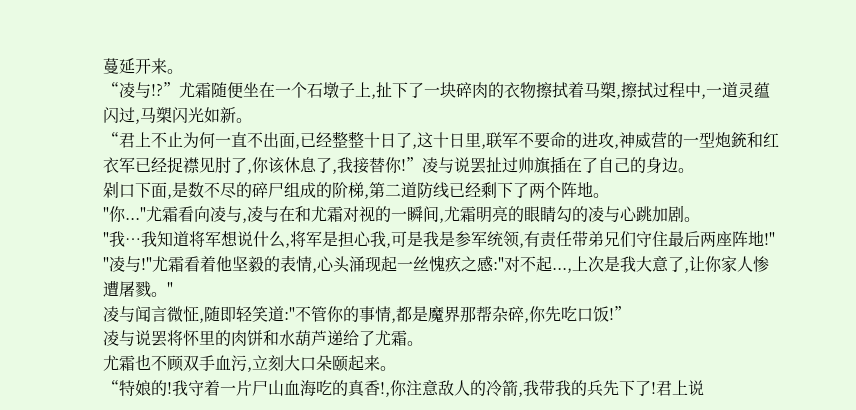蔓延开来。
“凌与!?”尤霜随便坐在一个石墩子上,扯下了一块碎肉的衣物擦拭着马槊,擦拭过程中,一道灵蕴闪过,马槊闪光如新。
“君上不止为何一直不出面,已经整整十日了,这十日里,联军不要命的进攻,神威营的一型炮銃和红衣军已经捉襟见肘了,你该休息了,我接替你!”凌与说罢扯过帅旗插在了自己的身边。
剁口下面,是数不尽的碎尸组成的阶梯,第二道防线已经剩下了两个阵地。
"你..."尤霜看向凌与,凌与在和尤霜对视的一瞬间,尤霜明亮的眼睛勾的凌与心跳加剧。
"我…我知道将军想说什么,将军是担心我,可是我是参军统领,有责任带弟兄们守住最后两座阵地!"
"凌与!"尤霜看着他坚毅的表情,心头涌现起一丝愧疚之感:"对不起...,上次是我大意了,让你家人惨遭屠戮。"
凌与闻言微怔,随即轻笑道:"不管你的事情,都是魔界那帮杂碎,你先吃口饭!”
凌与说罢将怀里的肉饼和水葫芦递给了尤霜。
尤霜也不顾双手血污,立刻大口朵颐起来。
“特娘的!我守着一片尸山血海吃的真香!,你注意敌人的冷箭,我带我的兵先下了!君上说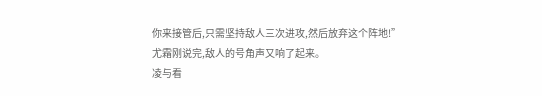你来接管后,只需坚持敌人三次进攻,然后放弃这个阵地!”尤霜刚说完,敌人的号角声又响了起来。
凌与看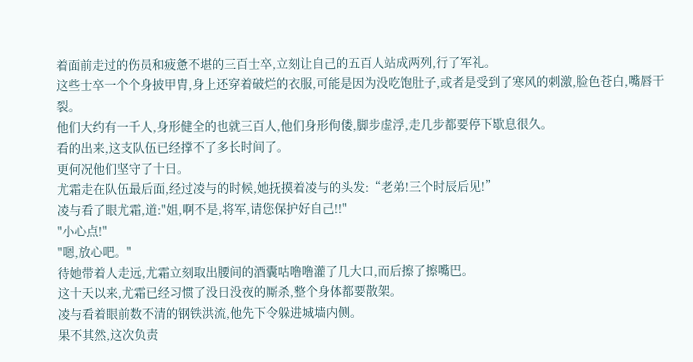着面前走过的伤员和疲惫不堪的三百士卒,立刻让自己的五百人站成两列,行了军礼。
这些士卒一个个身披甲胄,身上还穿着破烂的衣服,可能是因为没吃饱肚子,或者是受到了寒风的刺激,脸色苍白,嘴唇干裂。
他们大约有一千人,身形健全的也就三百人,他们身形佝偻,脚步虚浮,走几步都要停下歇息很久。
看的出来,这支队伍已经撑不了多长时间了。
更何况他们坚守了十日。
尤霜走在队伍最后面,经过凌与的时候,她抚摸着凌与的头发:“老弟!三个时辰后见!”
凌与看了眼尤霜,道:"姐,啊不是,将军,请您保护好自己!!"
"小心点!"
"嗯,放心吧。"
待她带着人走远,尤霜立刻取出腰间的酒囊咕噜噜灌了几大口,而后擦了擦嘴巴。
这十天以来,尤霜已经习惯了没日没夜的厮杀,整个身体都要散架。
凌与看着眼前数不清的钢铁洪流,他先下令躲进城墙内侧。
果不其然,这次负责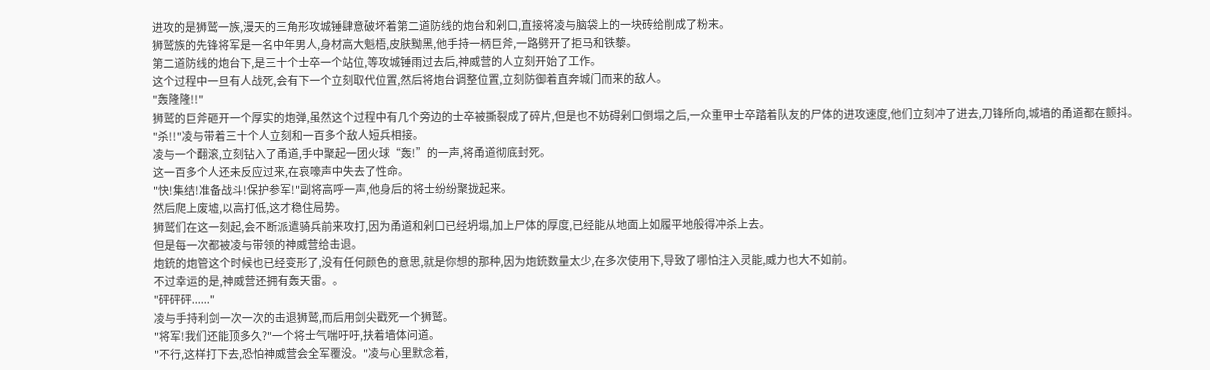进攻的是狮鹫一族,漫天的三角形攻城锤肆意破坏着第二道防线的炮台和剁口,直接将凌与脑袋上的一块砖给削成了粉末。
狮鹫族的先锋将军是一名中年男人,身材高大魁梧,皮肤黝黑,他手持一柄巨斧,一路劈开了拒马和铁藜。
第二道防线的炮台下,是三十个士卒一个站位,等攻城锤雨过去后,神威营的人立刻开始了工作。
这个过程中一旦有人战死,会有下一个立刻取代位置,然后将炮台调整位置,立刻防御着直奔城门而来的敌人。
"轰隆隆!!"
狮鹫的巨斧砸开一个厚实的炮弹,虽然这个过程中有几个旁边的士卒被撕裂成了碎片,但是也不妨碍剁口倒塌之后,一众重甲士卒踏着队友的尸体的进攻速度,他们立刻冲了进去,刀锋所向,城墙的甬道都在颤抖。
"杀!!"凌与带着三十个人立刻和一百多个敌人短兵相接。
凌与一个翻滚,立刻钻入了甬道,手中聚起一团火球“轰!”的一声,将甬道彻底封死。
这一百多个人还未反应过来,在哀嚎声中失去了性命。
"快!集结!准备战斗!保护参军!"副将高呼一声,他身后的将士纷纷聚拢起来。
然后爬上废墟,以高打低,这才稳住局势。
狮鹫们在这一刻起,会不断派遣骑兵前来攻打,因为甬道和剁口已经坍塌,加上尸体的厚度,已经能从地面上如履平地般得冲杀上去。
但是每一次都被凌与带领的神威营给击退。
炮銃的炮管这个时候也已经变形了,没有任何颜色的意思,就是你想的那种,因为炮銃数量太少,在多次使用下,导致了哪怕注入灵能,威力也大不如前。
不过幸运的是,神威营还拥有轰天雷。。
"砰砰砰......"
凌与手持利剑一次一次的击退狮鹫,而后用剑尖戳死一个狮鹫。
"将军!我们还能顶多久?"一个将士气喘吁吁,扶着墙体问道。
"不行,这样打下去,恐怕神威营会全军覆没。"凌与心里默念着,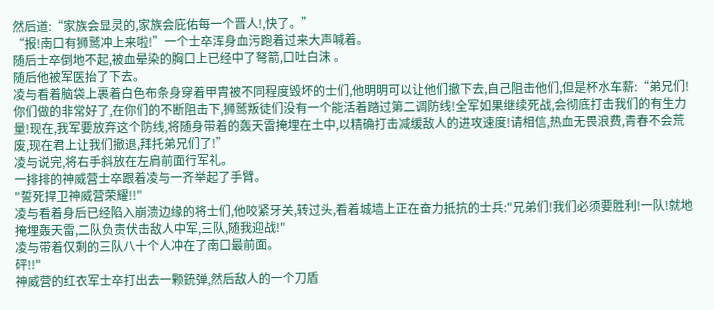然后道:“家族会显灵的,家族会庇佑每一个晋人!,快了。”
“报!南口有狮鹫冲上来啦!”一个士卒浑身血污跑着过来大声喊着。
随后士卒倒地不起,被血晕染的胸口上已经中了弩箭,口吐白沫 。
随后他被军医抬了下去。
凌与看着脑袋上裹着白色布条身穿着甲胄被不同程度毁坏的士们,他明明可以让他们撤下去,自己阻击他们,但是杯水车薪:“弟兄们!你们做的非常好了,在你们的不断阻击下,狮鹫叛徒们没有一个能活着踏过第二调防线!全军如果继续死战,会彻底打击我们的有生力量!现在,我军要放弃这个防线,将随身带着的轰天雷掩埋在土中,以精确打击减缓敌人的进攻速度!请相信,热血无畏浪费,青春不会荒废,现在君上让我们撤退,拜托弟兄们了!”
凌与说完,将右手斜放在左肩前面行军礼。
一排排的神威营士卒跟着凌与一齐举起了手臂。
"誓死捍卫神威营荣耀!!"
凌与看着身后已经陷入崩溃边缘的将士们,他咬紧牙关,转过头,看着城墙上正在奋力抵抗的士兵:"兄弟们!我们必须要胜利!一队!就地掩埋轰天雷,二队负责伏击敌人中军,三队,随我迎战!"
凌与带着仅剩的三队八十个人冲在了南口最前面。
砰!!"
神威营的红衣军士卒打出去一颗銃弹,然后敌人的一个刀盾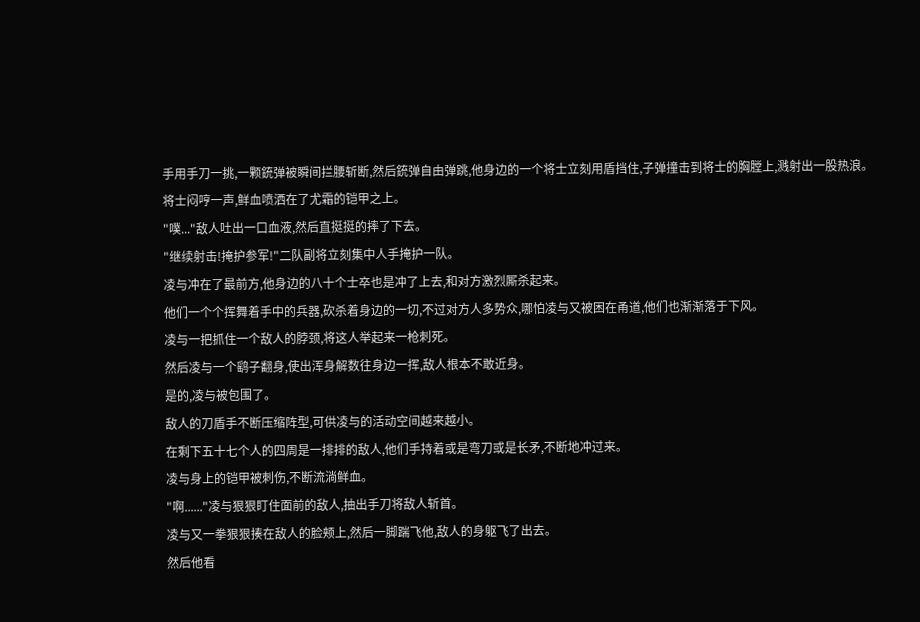手用手刀一挑,一颗銃弹被瞬间拦腰斩断,然后銃弹自由弹跳,他身边的一个将士立刻用盾挡住,子弹撞击到将士的胸膛上,溅射出一股热浪。
将士闷哼一声,鲜血喷洒在了尤霜的铠甲之上。
"噗..."敌人吐出一口血液,然后直挺挺的摔了下去。
"继续射击!掩护参军!"二队副将立刻集中人手掩护一队。
凌与冲在了最前方,他身边的八十个士卒也是冲了上去,和对方激烈厮杀起来。
他们一个个挥舞着手中的兵器,砍杀着身边的一切,不过对方人多势众,哪怕凌与又被困在甬道,他们也渐渐落于下风。
凌与一把抓住一个敌人的脖颈,将这人举起来一枪刺死。
然后凌与一个鹞子翻身,使出浑身解数往身边一挥,敌人根本不敢近身。
是的,凌与被包围了。
敌人的刀盾手不断压缩阵型,可供凌与的活动空间越来越小。
在剩下五十七个人的四周是一排排的敌人,他们手持着或是弯刀或是长矛,不断地冲过来。
凌与身上的铠甲被刺伤,不断流淌鲜血。
"啊......"凌与狠狠盯住面前的敌人,抽出手刀将敌人斩首。
凌与又一拳狠狠揍在敌人的脸颊上,然后一脚踹飞他,敌人的身躯飞了出去。
然后他看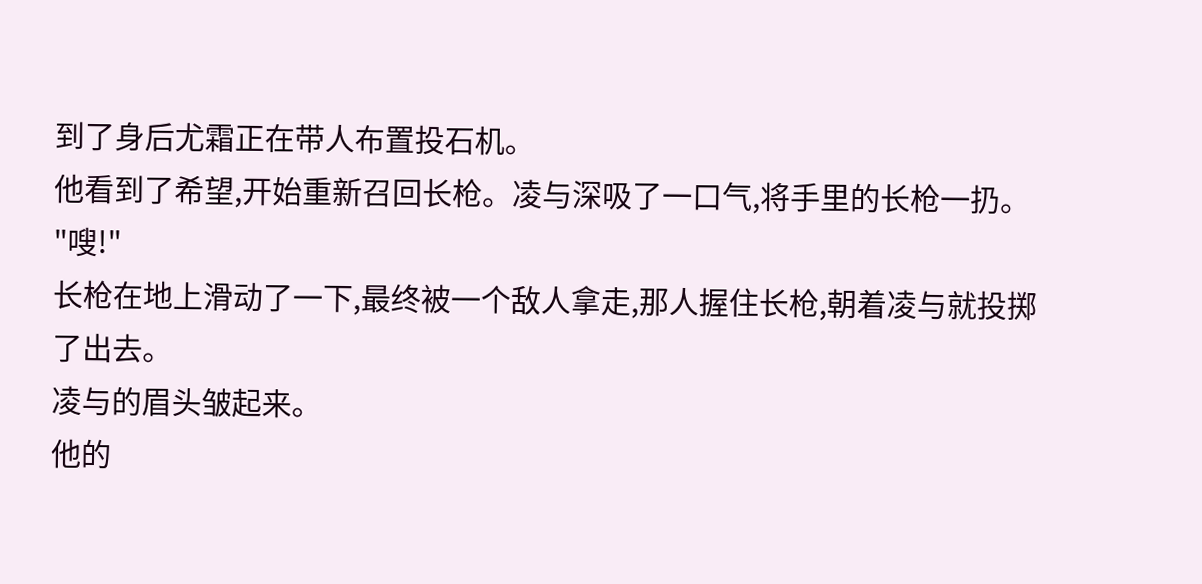到了身后尤霜正在带人布置投石机。
他看到了希望,开始重新召回长枪。凌与深吸了一口气,将手里的长枪一扔。
"嗖!"
长枪在地上滑动了一下,最终被一个敌人拿走,那人握住长枪,朝着凌与就投掷了出去。
凌与的眉头皱起来。
他的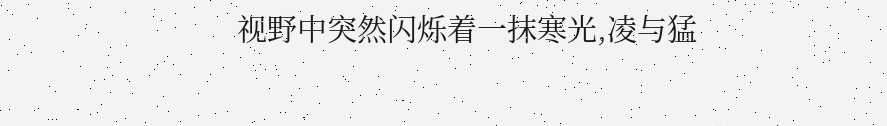视野中突然闪烁着一抹寒光,凌与猛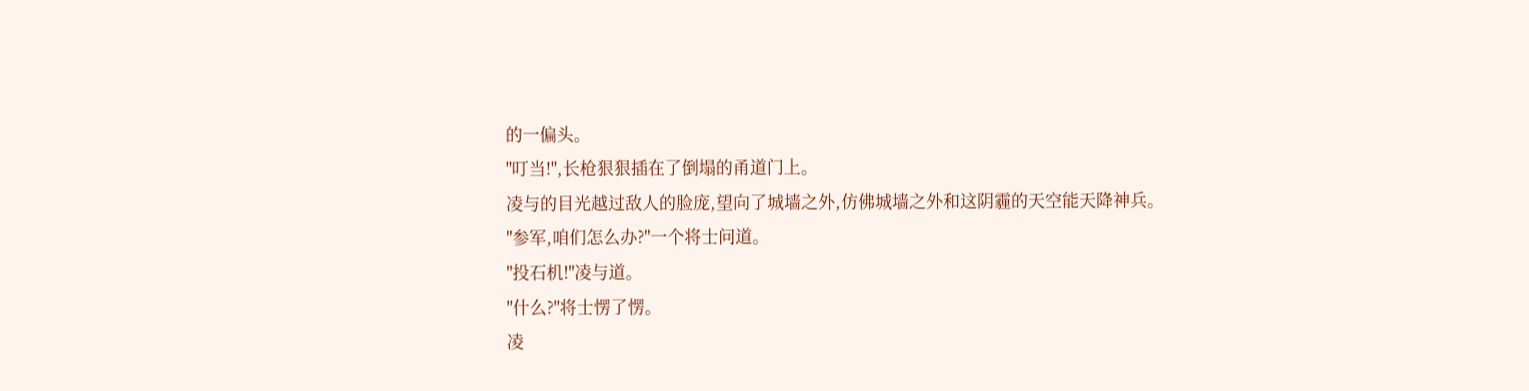的一偏头。
"叮当!",长枪狠狠插在了倒塌的甬道门上。
凌与的目光越过敌人的脸庞,望向了城墙之外,仿佛城墙之外和这阴霾的天空能天降神兵。
"参军,咱们怎么办?"一个将士问道。
"投石机!"凌与道。
"什么?"将士愣了愣。
凌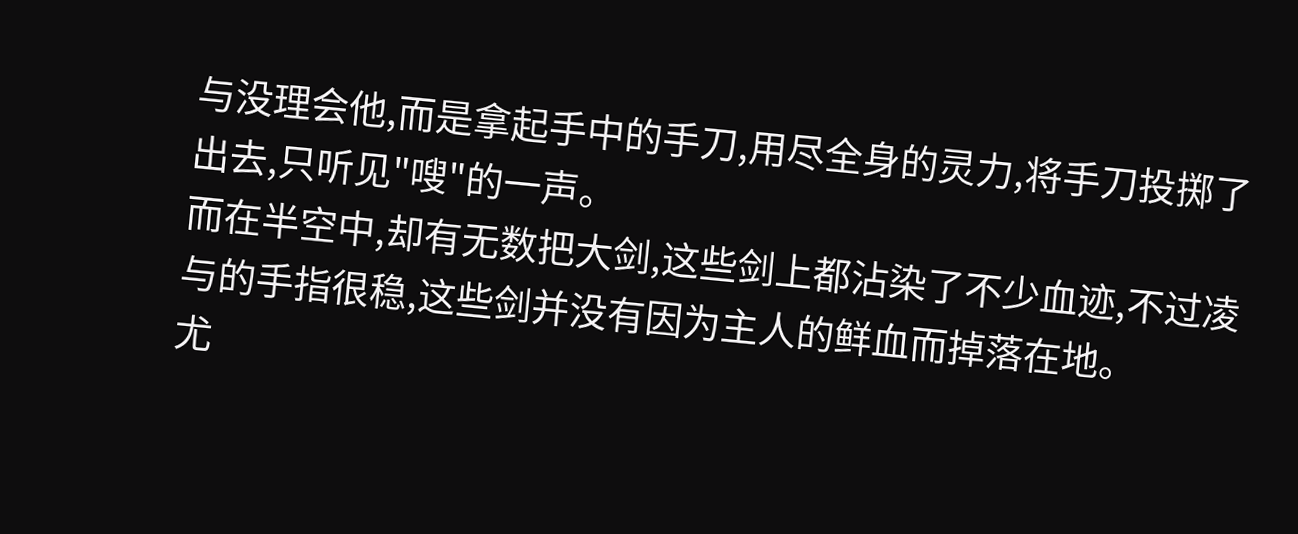与没理会他,而是拿起手中的手刀,用尽全身的灵力,将手刀投掷了出去,只听见"嗖"的一声。
而在半空中,却有无数把大剑,这些剑上都沾染了不少血迹,不过凌与的手指很稳,这些剑并没有因为主人的鲜血而掉落在地。
尤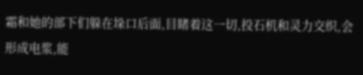霜和她的部下们躲在垛口后面,目睹着这一切,投石机和灵力交织,会形成电浆,能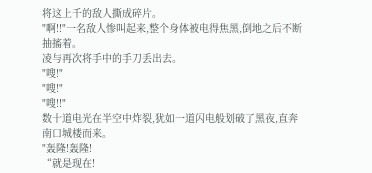将这上千的敌人撕成碎片。
"啊!!"一名敌人惨叫起来,整个身体被电得焦黑,倒地之后不断抽搐着。
凌与再次将手中的手刀丢出去。
"嗖!"
"嗖!"
"嗖!!"
数十道电光在半空中炸裂,犹如一道闪电般划破了黑夜,直奔南口城楼而来。
"轰隆!轰隆!
“就是现在!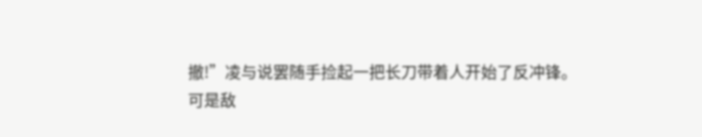撤!”凌与说罢随手捡起一把长刀带着人开始了反冲锋。
可是敌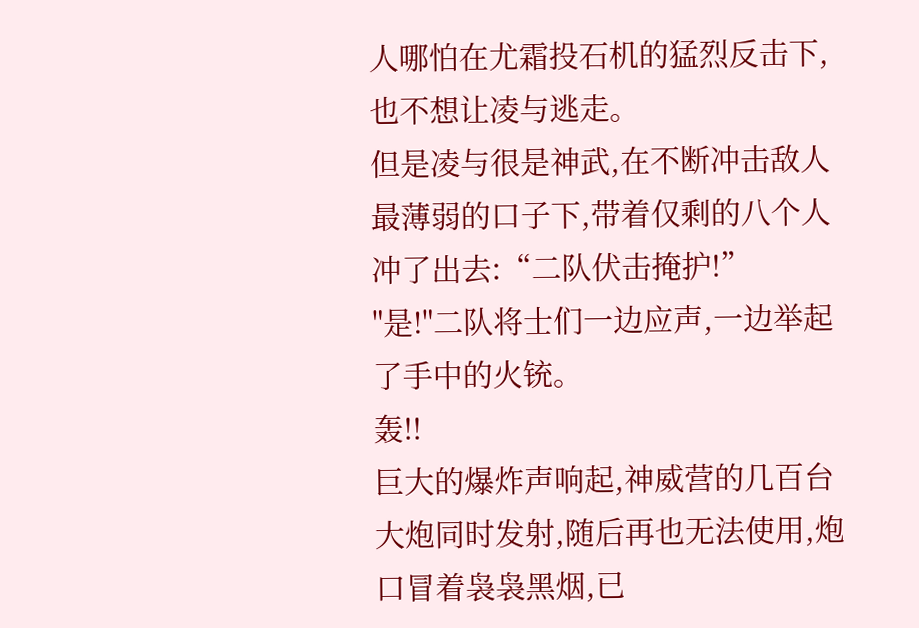人哪怕在尤霜投石机的猛烈反击下,也不想让凌与逃走。
但是凌与很是神武,在不断冲击敌人最薄弱的口子下,带着仅剩的八个人冲了出去:“二队伏击掩护!”
"是!"二队将士们一边应声,一边举起了手中的火铳。
轰!!
巨大的爆炸声响起,神威营的几百台大炮同时发射,随后再也无法使用,炮口冒着袅袅黑烟,已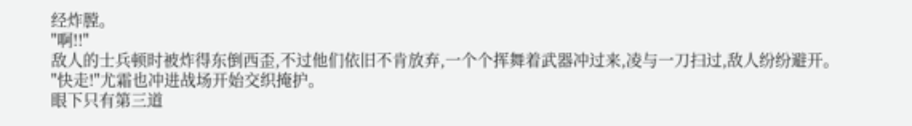经炸膛。
"啊!!"
敌人的士兵顿时被炸得东倒西歪,不过他们依旧不肯放弃,一个个挥舞着武器冲过来,凌与一刀扫过,敌人纷纷避开。
"快走!"尤霜也冲进战场开始交织掩护。
眼下只有第三道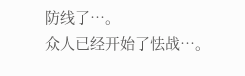防线了…。
众人已经开始了怯战…。